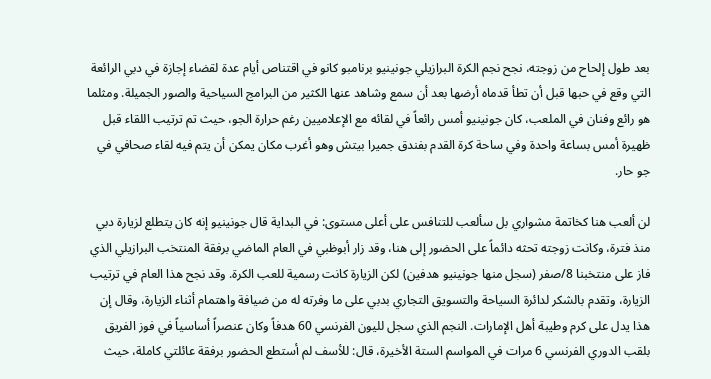بعد طول إلحاح من زوجته، نجح نجم الكرة البرازيلي جونينيو برنامبو كانو في اقتناص أيام عدة لقضاء إجازة في دبي الرائعة التي وقع في حبها قبل أن تطأ قدماه أرضها بعد أن سمع وشاهد عنها الكثير من البرامج السياحية والصور الجميلة. ومثلما هو رائع وفنان في الملعب، كان جونينيو أمس رائعاً في لقائه مع الإعلاميين رغم حرارة الجو، حيث تم ترتيب اللقاء قبل ظهيرة أمس بساعة واحدة وفي ساحة كرة القدم بفندق جميرا بيتش وهو أغرب مكان يمكن أن يتم فيه لقاء صحافي في جو حار.

لن ألعب هنا كخاتمة مشواري بل سألعب للتنافس على أعلى مستوى: في البداية قال جونينيو إنه كان يتطلع لزيارة دبي منذ فترة، وكانت زوجته تحثه دائماً على الحضور إلى هنا، وقد زار أبوظبي في العام الماضي برفقة المنتخب البرازيلي الذي فاز على منتخبنا 8/صفر (سجل منها جونينيو هدفين) لكن الزيارة كانت رسمية للعب الكرة. وقد نجح هذا العام في ترتيب الزيارة، وتقدم بالشكر لدائرة السياحة والتسويق التجاري بدبي على ما وفرته له من ضيافة واهتمام أثناء الزيارة، وقال إن هذا يدل على كرم وطيبة أهل الإمارات. النجم الذي سجل لليون الفرنسي 60 هدفاً وكان عنصراً أساسياً في فوز الفريق بلقب الدوري الفرنسي 6 مرات في المواسم الستة الأخيرة، قال: للأسف لم أستطع الحضور برفقة عائلتي كاملة، حيث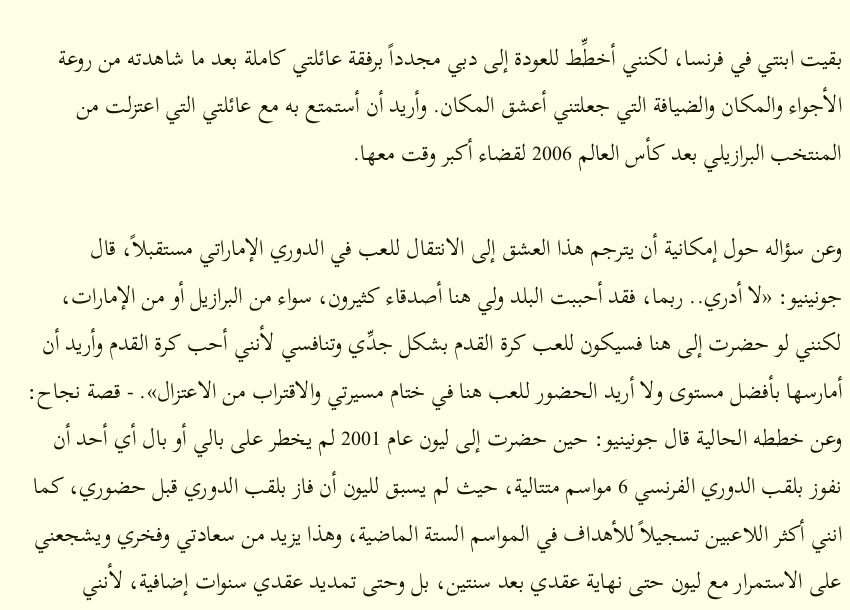بقيت ابنتي في فرنسا، لكنني أخطِّط للعودة إلى دبي مجدداً برفقة عائلتي كاملة بعد ما شاهدته من روعة الأجواء والمكان والضيافة التي جعلتني أعشق المكان. وأريد أن أستمتع به مع عائلتي التي اعتزلت من المنتخب البرازيلي بعد كأس العالم 2006 لقضاء أكبر وقت معها.

وعن سؤاله حول إمكانية أن يترجم هذا العشق إلى الانتقال للعب في الدوري الإماراتي مستقبلاً، قال جونينيو: «لا أدري.. ربما، فقد أحببت البلد ولي هنا أصدقاء كثيرون، سواء من البرازيل أو من الإمارات، لكنني لو حضرت إلى هنا فسيكون للعب كرة القدم بشكل جدِّي وتنافسي لأنني أحب كرة القدم وأريد أن أمارسها بأفضل مستوى ولا أريد الحضور للعب هنا في ختام مسيرتي والاقتراب من الاعتزال». - قصة نجاح: وعن خططه الحالية قال جونينيو: حين حضرت إلى ليون عام 2001 لم يخطر على بالي أو بال أي أحد أن نفوز بلقب الدوري الفرنسي 6 مواسم متتالية، حيث لم يسبق لليون أن فاز بلقب الدوري قبل حضوري، كما انني أكثر اللاعبين تسجيلاً للأهداف في المواسم الستة الماضية، وهذا يزيد من سعادتي وفخري ويشجعني على الاستمرار مع ليون حتى نهاية عقدي بعد سنتين، بل وحتى تمديد عقدي سنوات إضافية، لأنني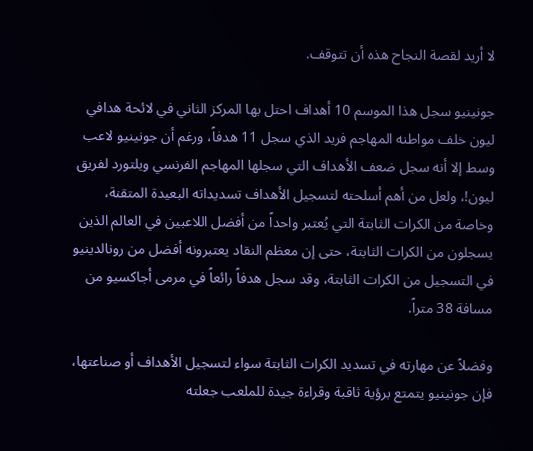لا أريد لقصة النجاح هذه أن تتوقف.

جونينيو سجل هذا الموسم 10 أهداف احتل بها المركز الثاني في لائحة هدافي ليون خلف مواطنه المهاجم فريد الذي سجل 11 هدفاً، ورغم أن جونينيو لاعب وسط إلا أنه سجل ضعف الأهداف التي سجلها المهاجم الفرنسي ويلتورد لفريق ليون!، ولعل من أهم أسلحته لتسجيل الأهداف تسديداته البعيدة المتقنة، وخاصة من الكرات الثابتة التي يُعتبر واحداً من أفضل اللاعبين في العالم الذين يسجلون من الكرات الثابتة، حتى إن معظم النقاد يعتبرونه أفضل من رونالدينيو في التسجيل من الكرات الثابتة، وقد سجل هدفاً رائعاً في مرمى أجاكسيو من مسافة 38 متراً.

وفضلاً عن مهارته في تسديد الكرات الثابتة سواء لتسجيل الأهداف أو صناعتها، فإن جونينيو يتمتع برؤية ثاقبة وقراءة جيدة للملعب جعلته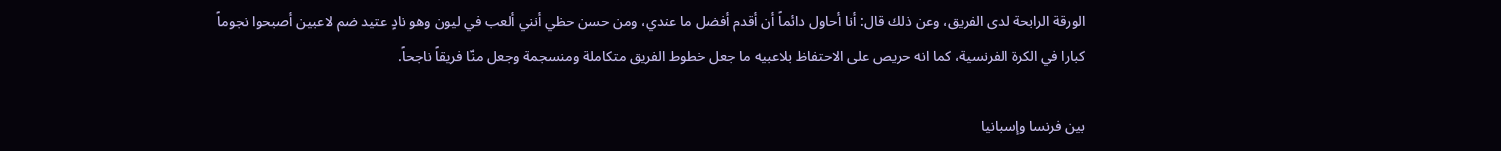الورقة الرابحة لدى الفريق، وعن ذلك قال: أنا أحاول دائماً أن أقدم أفضل ما عندي، ومن حسن حظي أنني ألعب في ليون وهو نادٍ عتيد ضم لاعبين أصبحوا نجوماً كبارا في الكرة الفرنسية، كما انه حريص على الاحتفاظ بلاعبيه ما جعل خطوط الفريق متكاملة ومنسجمة وجعل منّا فريقاً ناجحاً.

بين فرنسا وإسبانيا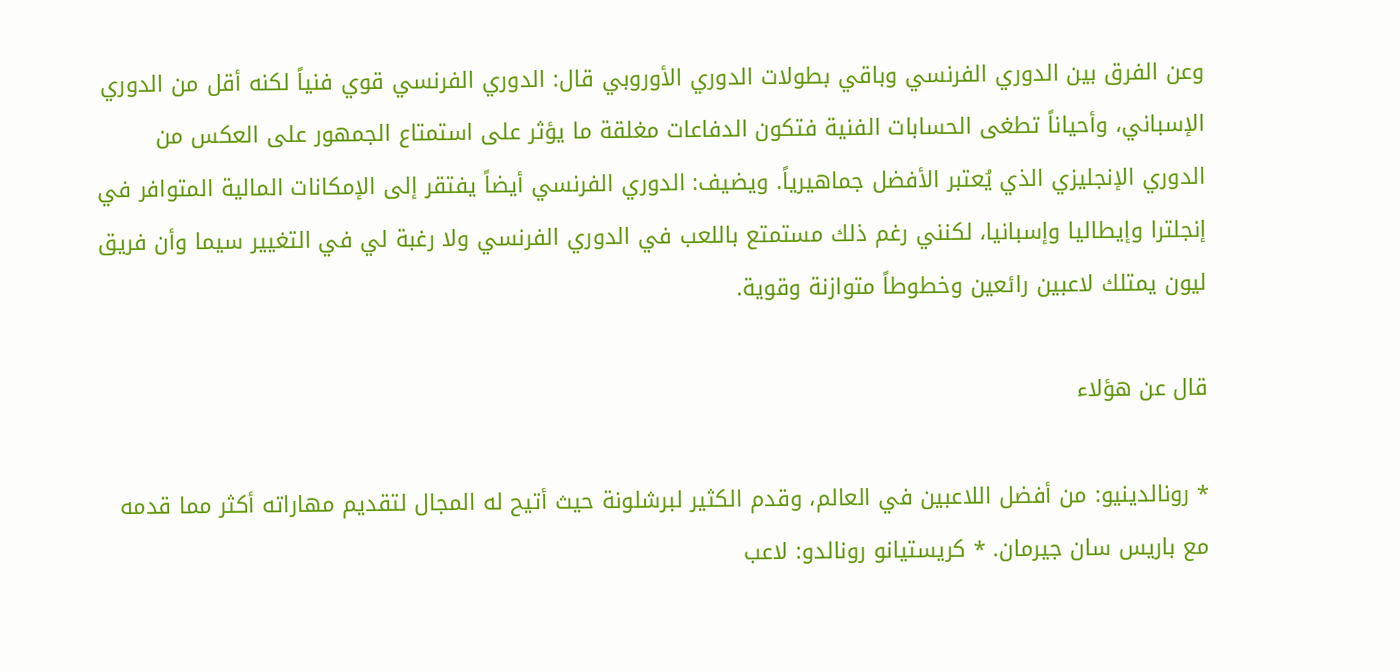وعن الفرق بين الدوري الفرنسي وباقي بطولات الدوري الأوروبي قال: الدوري الفرنسي قوي فنياً لكنه أقل من الدوري الإسباني، وأحياناً تطغى الحسابات الفنية فتكون الدفاعات مغلقة ما يؤثر على استمتاع الجمهور على العكس من الدوري الإنجليزي الذي يُعتبر الأفضل جماهيرياً. ويضيف: الدوري الفرنسي أيضاً يفتقر إلى الإمكانات المالية المتوافر في إنجلترا وإيطاليا وإسبانيا، لكنني رغم ذلك مستمتع باللعب في الدوري الفرنسي ولا رغبة لي في التغيير سيما وأن فريق ليون يمتلك لاعبين رائعين وخطوطاً متوازنة وقوية.

قال عن هؤلاء

* رونالدينيو: من أفضل اللاعبين في العالم، وقدم الكثير لبرشلونة حيث أتيح له المجال لتقديم مهاراته أكثر مما قدمه مع باريس سان جيرمان. * كريستيانو رونالدو: لاعب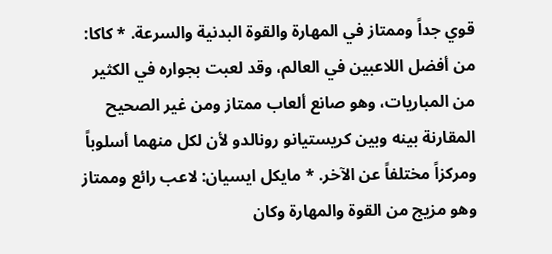قوي جداً وممتاز في المهارة والقوة البدنية والسرعة. * كاكا: من أفضل اللاعبين في العالم، وقد لعبت بجواره في الكثير من المباريات، وهو صانع ألعاب ممتاز ومن غير الصحيح المقارنة بينه وبين كريستيانو رونالدو لأن لكل منهما أسلوباً ومركزاً مختلفاً عن الآخر. * مايكل ايسيان: لاعب رائع وممتاز وهو مزيج من القوة والمهارة وكان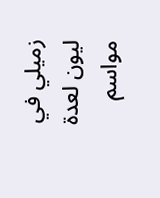زميلي في ليون لعدة مواسم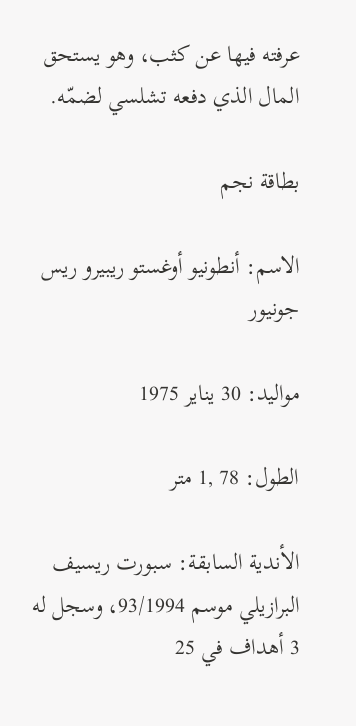عرفته فيها عن كثب، وهو يستحق المال الذي دفعه تشلسي لضمّه.

بطاقة نجم

الاسم: أنطونيو أوغستو ريبيرو ريس جونيور

مواليد: 30 يناير 1975

الطول: 78 ,1 متر

الأندية السابقة: سبورت ريسيف البرازيلي موسم 93/1994، وسجل له 3 أهداف في 25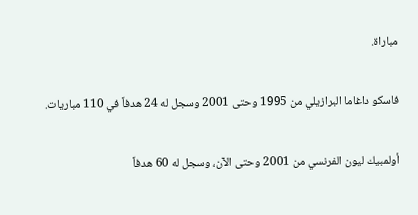مباراة.

فاسكو داغاما البرازيلي من 1995 وحتى 2001 وسجل له 24 هدفاً في 110 مباريات.

أولمبيك ليون الفرنسي من 2001 وحتى الآن، وسجل له 60 هدفاً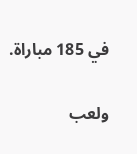في 185 مباراة.

ولعب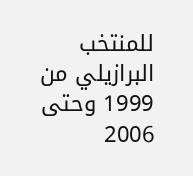للمنتخب البرازيلي من 1999 وحتى 2006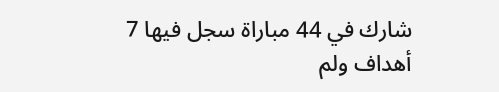شارك في 44 مباراة سجل فيها 7 أهداف ولم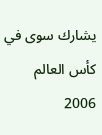يشارك سوى في كأس العالم 2006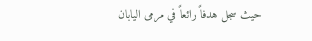حيث سجل هدفاً رائعاً في مرمى اليابان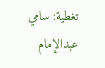تغطية: سامي عبدالإمام